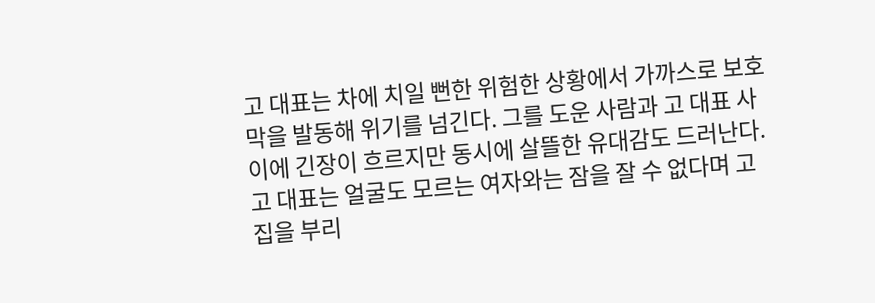고 대표는 차에 치일 뻔한 위험한 상황에서 가까스로 보호막을 발동해 위기를 넘긴다. 그를 도운 사람과 고 대표 사이에 긴장이 흐르지만 동시에 살뜰한 유대감도 드러난다. 고 대표는 얼굴도 모르는 여자와는 잠을 잘 수 없다며 고집을 부리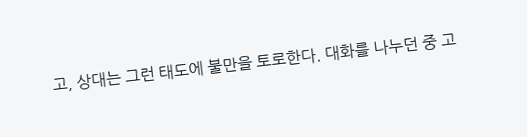고, 상대는 그런 태도에 불만을 토로한다. 대화를 나누던 중 고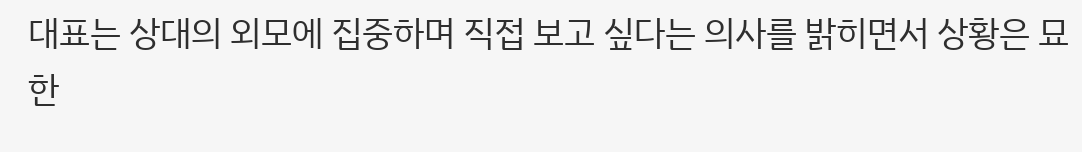대표는 상대의 외모에 집중하며 직접 보고 싶다는 의사를 밝히면서 상황은 묘한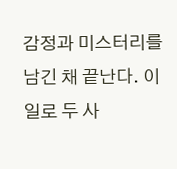감정과 미스터리를 남긴 채 끝난다. 이 일로 두 사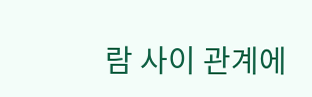람 사이 관계에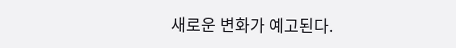새로운 변화가 예고된다.